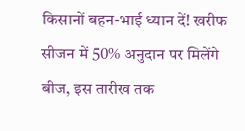किसानों बहन-भाई ध्यान दें! खरीफ सीजन में 50% अनुदान पर मिलेंगे बीज, इस तारीख तक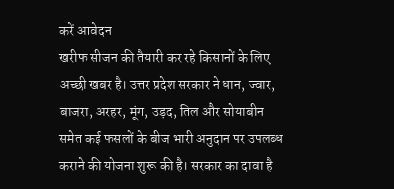करें आवेदन
खरीफ सीजन की तैयारी कर रहे किसानों के लिए अच्छी खबर है। उत्तर प्रदेश सरकार ने धान, ज्वार, बाजरा, अरहर, मूंग, उड़द, तिल और सोयाबीन समेत कई फसलों के बीज भारी अनुदान पर उपलब्ध कराने की योजना शुरू की है। सरकार का दावा है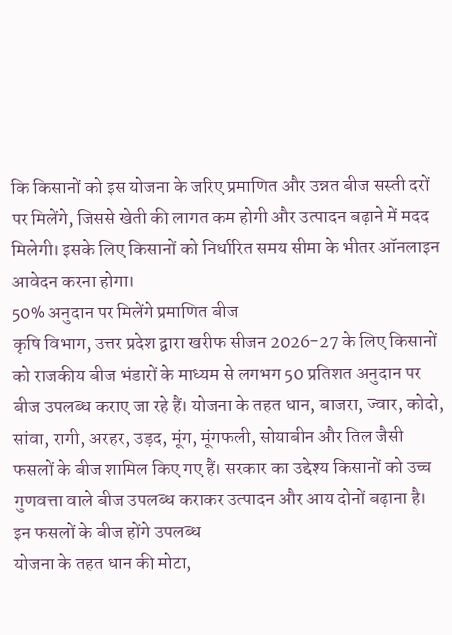कि किसानों को इस योजना के जरिए प्रमाणित और उन्नत बीज सस्ती दरों पर मिलेंगे, जिससे खेती की लागत कम होगी और उत्पादन बढ़ाने में मदद मिलेगी। इसके लिए किसानों को निर्धारित समय सीमा के भीतर ऑनलाइन आवेदन करना होगा।
50% अनुदान पर मिलेंगे प्रमाणित बीज
कृषि विभाग, उत्तर प्रदेश द्वारा खरीफ सीजन 2026-27 के लिए किसानों को राजकीय बीज भंडारों के माध्यम से लगभग 50 प्रतिशत अनुदान पर बीज उपलब्ध कराए जा रहे हैं। योजना के तहत धान, बाजरा, ज्वार, कोदो, सांवा, रागी, अरहर, उड़द, मूंग, मूंगफली, सोयाबीन और तिल जैसी फसलों के बीज शामिल किए गए हैं। सरकार का उद्देश्य किसानों को उच्च गुणवत्ता वाले बीज उपलब्ध कराकर उत्पादन और आय दोनों बढ़ाना है।
इन फसलों के बीज होंगे उपलब्ध
योजना के तहत धान की मोटा,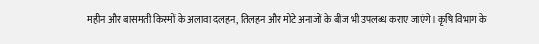महीन और बासमती किस्मों के अलावा दलहन, तिलहन और मोटे अनाजों के बीज भी उपलब्ध कराए जाएंगे। कृषि विभाग के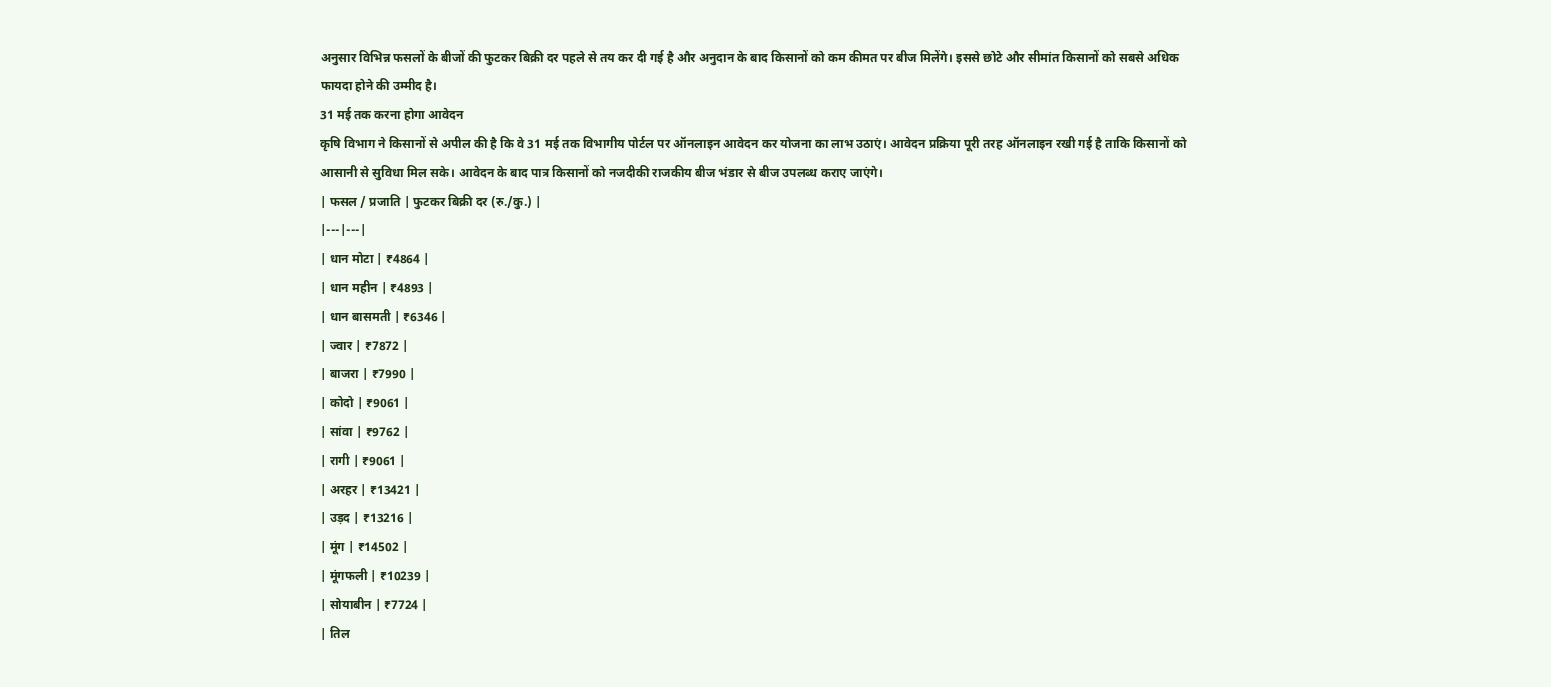अनुसार विभिन्न फसलों के बीजों की फुटकर बिक्री दर पहले से तय कर दी गई है और अनुदान के बाद किसानों को कम कीमत पर बीज मिलेंगे। इससे छोटे और सीमांत किसानों को सबसे अधिक फायदा होने की उम्मीद है।
31 मई तक करना होगा आवेदन
कृषि विभाग ने किसानों से अपील की है कि वे 31 मई तक विभागीय पोर्टल पर ऑनलाइन आवेदन कर योजना का लाभ उठाएं। आवेदन प्रक्रिया पूरी तरह ऑनलाइन रखी गई है ताकि किसानों को आसानी से सुविधा मिल सके। आवेदन के बाद पात्र किसानों को नजदीकी राजकीय बीज भंडार से बीज उपलब्ध कराए जाएंगे।
| फसल / प्रजाति | फुटकर बिक्री दर (रु./कु.) |
|---|---|
| धान मोटा | ₹4864 |
| धान महीन | ₹4893 |
| धान बासमती | ₹6346 |
| ज्वार | ₹7872 |
| बाजरा | ₹7990 |
| कोदो | ₹9061 |
| सांवा | ₹9762 |
| रागी | ₹9061 |
| अरहर | ₹13421 |
| उड़द | ₹13216 |
| मूंग | ₹14502 |
| मूंगफली | ₹10239 |
| सोयाबीन | ₹7724 |
| तिल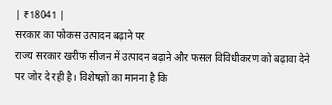| ₹18041 |
सरकार का फोकस उत्पादन बढ़ाने पर
राज्य सरकार खरीफ सीजन में उत्पादन बढ़ाने और फसल विविधीकरण को बढ़ावा देने पर जोर दे रही है। विशेषज्ञों का मानना है कि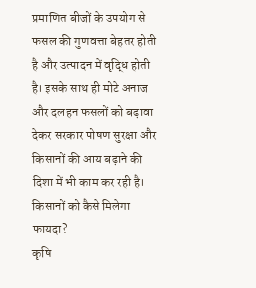प्रमाणित बीजों के उपयोग से फसल की गुणवत्ता बेहतर होती है और उत्पादन में वृद्धि होती है। इसके साथ ही मोटे अनाज और दलहन फसलों को बढ़ावा देकर सरकार पोषण सुरक्षा और किसानों की आय बढ़ाने की दिशा में भी काम कर रही है।
किसानों को कैसे मिलेगा फायदा?
कृषि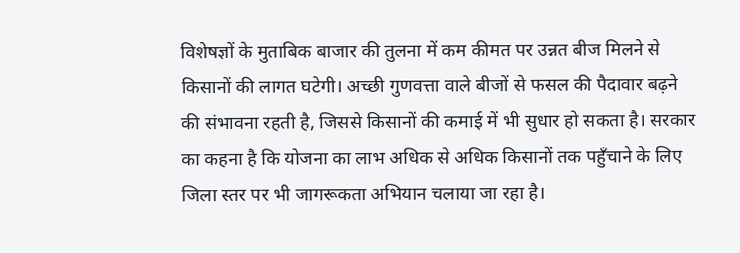विशेषज्ञों के मुताबिक बाजार की तुलना में कम कीमत पर उन्नत बीज मिलने से किसानों की लागत घटेगी। अच्छी गुणवत्ता वाले बीजों से फसल की पैदावार बढ़ने की संभावना रहती है, जिससे किसानों की कमाई में भी सुधार हो सकता है। सरकार का कहना है कि योजना का लाभ अधिक से अधिक किसानों तक पहुँचाने के लिए जिला स्तर पर भी जागरूकता अभियान चलाया जा रहा है।